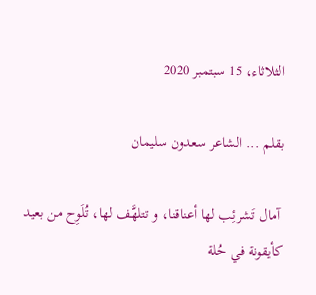الثلاثاء، 15 سبتمبر 2020

بقلم ... الشاعر سعدون سليمان

 آمال تَشرئِب لها أعناقنا، و تتلهَّف لها، تُلَوِح من بعيد كأيقونة في حُلة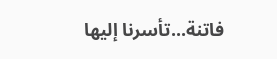فاتنة...تأسرنا إليها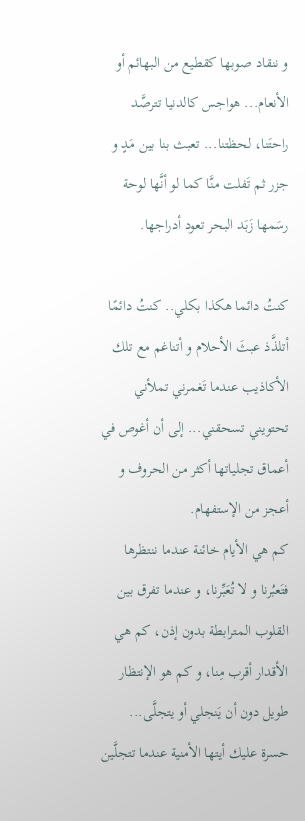و ننقاد صوبها كقطيع من البهائم أو الأنعام... هواجس كالدنيا تترصَّد راحتَنا، لحظتنا... تعبث بنا بين مَدٍ و جزر ثم تَفلت منَّا كما لو أنَّها لوحة رسَمها زَبَد البحر تعود أدراجها.

كنتُ دائما هكذا بكلي.. كنتُ دائمًا أتلذَّذ عبثَ الأحلام و أتناغم مع تلك الأكاذيب عندما تَغمرني تملأني تحتويني تسحقني... إلى أن أغوص في أعماق تجلياتها أكثر من الحروف و أعجز من الإستفهام.
كم هي الأيام خائنة عندما ننتظرها فتَعبُرنا و لا تُعَبِّرنا، و عندما تفرق بين القلوب المترابطة بدون إذن، كم هي الأقدار أقرب مِنا، و كم هو الإنتظار طويل دون أن يَنجلي أو يتجلَّى...
حسرة عليك أيتها الأمنية عندما تتجلَّين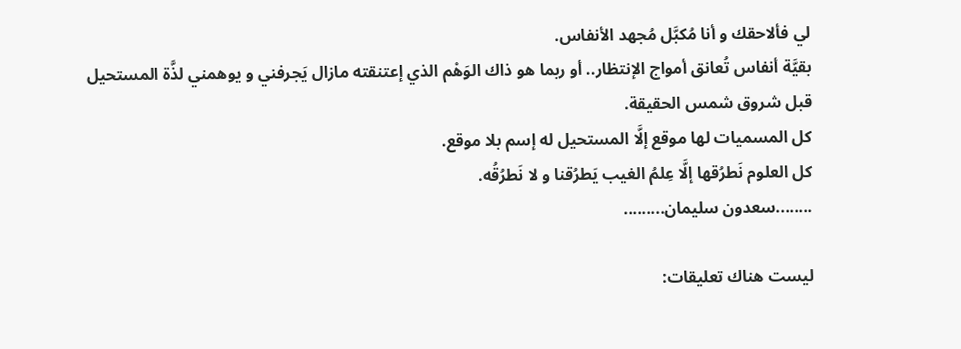لي فألاحقك و أنا مُكبَّل مُجهد الأنفاس.
بقيَّة أنفاس تُعانق أمواج الإنتظار.. أو ربما هو ذاك الوَهْم الذي إعتنقته مازال يَجرفني و يوهمني لذَّة المستحيل قبل شروق شمس الحقيقة.
كل المسميات لها موقع إلَّا المستحيل له إسم بلا موقع.
كل العلوم نَطرُقها إلَّا عِلمُ الغيب يَطرُقنا و لا نَطرُقُه.
........سعدون سليمان.........

ليست هناك تعليقات: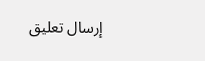إرسال تعليق